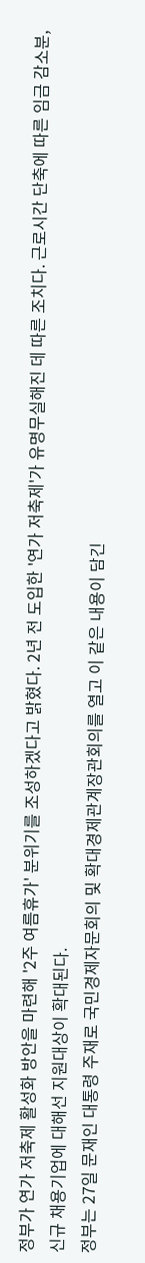정부가 연가 저축제 활성화 방안을 마련해 '2주 여름휴가' 분위기를 조성하겠다고 밝혔다. 2년 전 도입한 '연가 저축제'가 유명무실해진 데 따른 조치다. 근로시간 단축에 따른 임금 감소분, 신규 채용기업에 대해선 지원대상이 확대된다.
정부는 27일 문재인 대통령 주재로 국민경제자문회의 및 확대경제관계장관회의를 열고 이 같은 내용이 담긴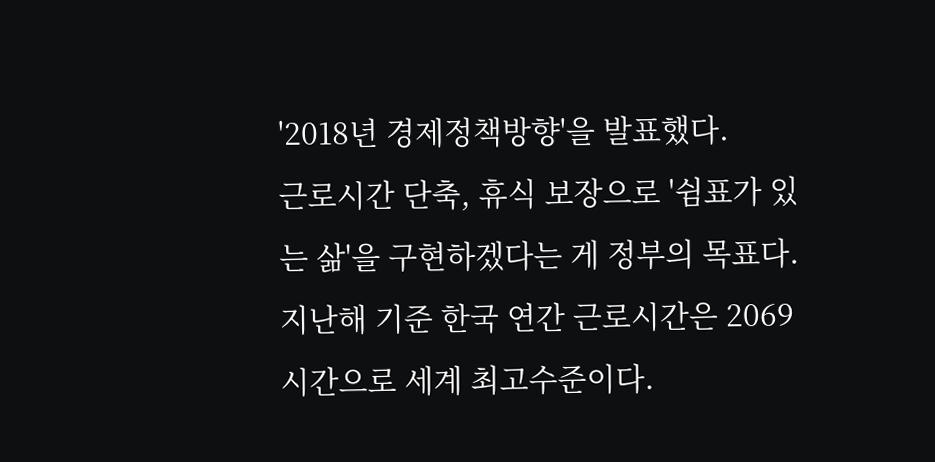'2018년 경제정책방향'을 발표했다.
근로시간 단축, 휴식 보장으로 '쉼표가 있는 삶'을 구현하겠다는 게 정부의 목표다. 지난해 기준 한국 연간 근로시간은 2069시간으로 세계 최고수준이다.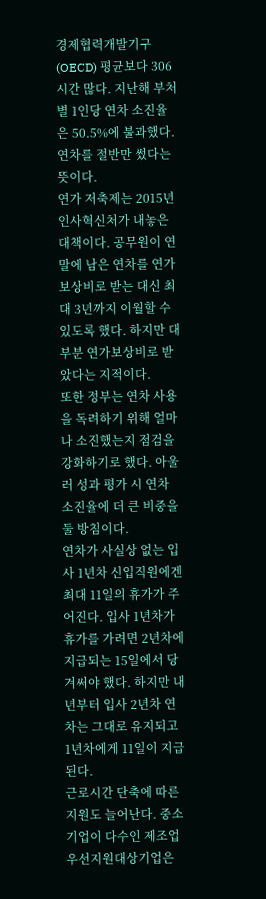경제협력개발기구(OECD) 평균보다 306시간 많다. 지난해 부처별 1인당 연차 소진율은 50.5%에 불과했다. 연차를 절반만 썼다는 뜻이다.
연가 저축제는 2015년 인사혁신처가 내놓은 대책이다. 공무원이 연말에 남은 연차를 연가보상비로 받는 대신 최대 3년까지 이월할 수 있도록 했다. 하지만 대부분 연가보상비로 받았다는 지적이다.
또한 정부는 연차 사용을 독려하기 위해 얼마나 소진했는지 점검을 강화하기로 했다. 아울러 성과 평가 시 연차 소진율에 더 큰 비중을 둘 방침이다.
연차가 사실상 없는 입사 1년차 신입직원에겐 최대 11일의 휴가가 주어진다. 입사 1년차가 휴가를 가려면 2년차에 지급되는 15일에서 당겨써야 했다. 하지만 내년부터 입사 2년차 연차는 그대로 유지되고 1년차에게 11일이 지급된다.
근로시간 단축에 따른 지원도 늘어난다. 중소기업이 다수인 제조업 우선지원대상기업은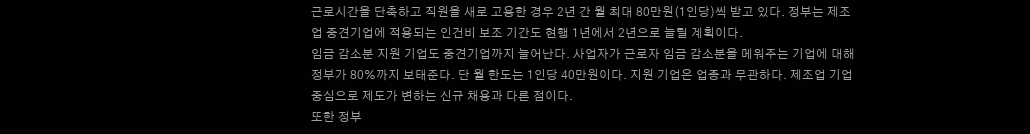근로시간을 단축하고 직원을 새로 고용한 경우 2년 간 월 최대 80만원(1인당)씩 받고 있다. 정부는 제조업 중견기업에 적용되는 인건비 보조 기간도 현행 1년에서 2년으로 늘릴 계획이다.
임금 감소분 지원 기업도 중견기업까지 늘어난다. 사업자가 근로자 임금 감소분을 메워주는 기업에 대해 정부가 80%까지 보태준다. 단 월 한도는 1인당 40만원이다. 지원 기업은 업종과 무관하다. 제조업 기업 중심으로 제도가 변하는 신규 채용과 다른 점이다.
또한 정부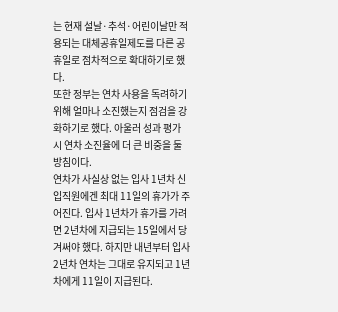는 현재 설날·추석·어린이날만 적용되는 대체공휴일제도를 다른 공휴일로 점차적으로 확대하기로 했다.
또한 정부는 연차 사용을 독려하기 위해 얼마나 소진했는지 점검을 강화하기로 했다. 아울러 성과 평가 시 연차 소진율에 더 큰 비중을 둘 방침이다.
연차가 사실상 없는 입사 1년차 신입직원에겐 최대 11일의 휴가가 주어진다. 입사 1년차가 휴가를 가려면 2년차에 지급되는 15일에서 당겨써야 했다. 하지만 내년부터 입사 2년차 연차는 그대로 유지되고 1년차에게 11일이 지급된다.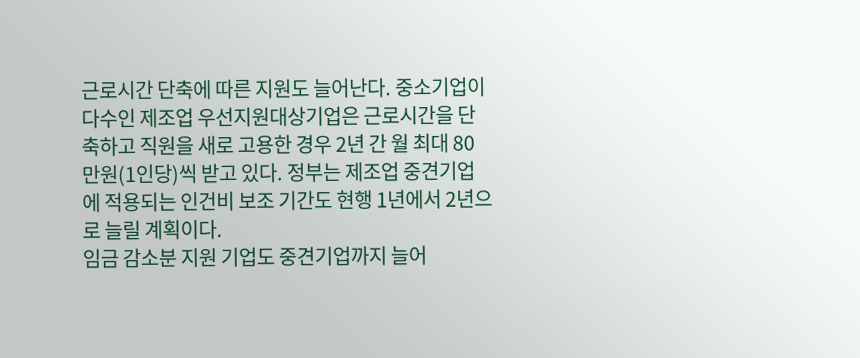근로시간 단축에 따른 지원도 늘어난다. 중소기업이 다수인 제조업 우선지원대상기업은 근로시간을 단축하고 직원을 새로 고용한 경우 2년 간 월 최대 80만원(1인당)씩 받고 있다. 정부는 제조업 중견기업에 적용되는 인건비 보조 기간도 현행 1년에서 2년으로 늘릴 계획이다.
임금 감소분 지원 기업도 중견기업까지 늘어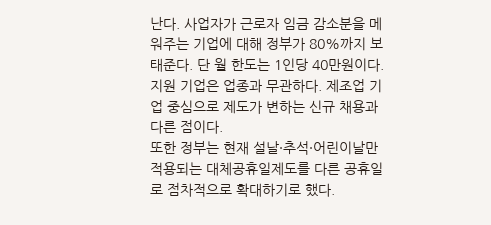난다. 사업자가 근로자 임금 감소분을 메워주는 기업에 대해 정부가 80%까지 보태준다. 단 월 한도는 1인당 40만원이다. 지원 기업은 업종과 무관하다. 제조업 기업 중심으로 제도가 변하는 신규 채용과 다른 점이다.
또한 정부는 현재 설날·추석·어린이날만 적용되는 대체공휴일제도를 다른 공휴일로 점차적으로 확대하기로 했다.